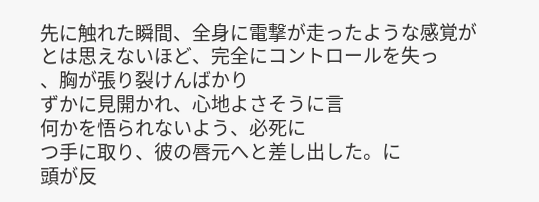先に触れた瞬間、全身に電撃が走ったような感覚が
とは思えないほど、完全にコントロールを失っ
、胸が張り裂けんばかり
ずかに見開かれ、心地よさそうに言
何かを悟られないよう、必死に
つ手に取り、彼の唇元へと差し出した。に
頭が反